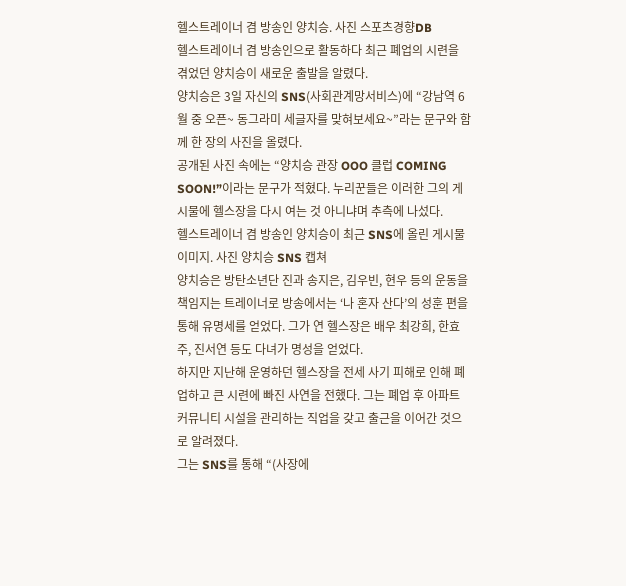헬스트레이너 겸 방송인 양치승. 사진 스포츠경향DB
헬스트레이너 겸 방송인으로 활동하다 최근 폐업의 시련을 겪었던 양치승이 새로운 출발을 알렸다.
양치승은 3일 자신의 SNS(사회관계망서비스)에 “강남역 6월 중 오픈~ 동그라미 세글자를 맞혀보세요~”라는 문구와 함께 한 장의 사진을 올렸다.
공개된 사진 속에는 “양치승 관장 OOO 클럽 COMING SOON!”이라는 문구가 적혔다. 누리꾼들은 이러한 그의 게시물에 헬스장을 다시 여는 것 아니냐며 추측에 나섰다.
헬스트레이너 겸 방송인 양치승이 최근 SNS에 올린 게시물 이미지. 사진 양치승 SNS 캡쳐
양치승은 방탄소년단 진과 송지은, 김우빈, 현우 등의 운동을 책임지는 트레이너로 방송에서는 ‘나 혼자 산다’의 성훈 편을 통해 유명세를 얻었다. 그가 연 헬스장은 배우 최강희, 한효주, 진서연 등도 다녀가 명성을 얻었다.
하지만 지난해 운영하던 헬스장을 전세 사기 피해로 인해 폐업하고 큰 시련에 빠진 사연을 전했다. 그는 폐업 후 아파트 커뮤니티 시설을 관리하는 직업을 갖고 출근을 이어간 것으로 알려졌다.
그는 SNS를 통해 “(사장에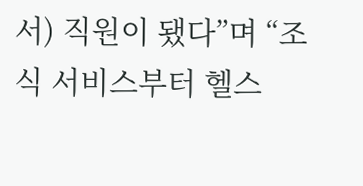서) 직원이 됐다”며 “조식 서비스부터 헬스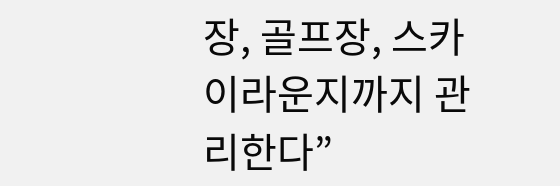장, 골프장, 스카이라운지까지 관리한다”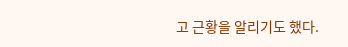고 근황을 알리기도 했다.